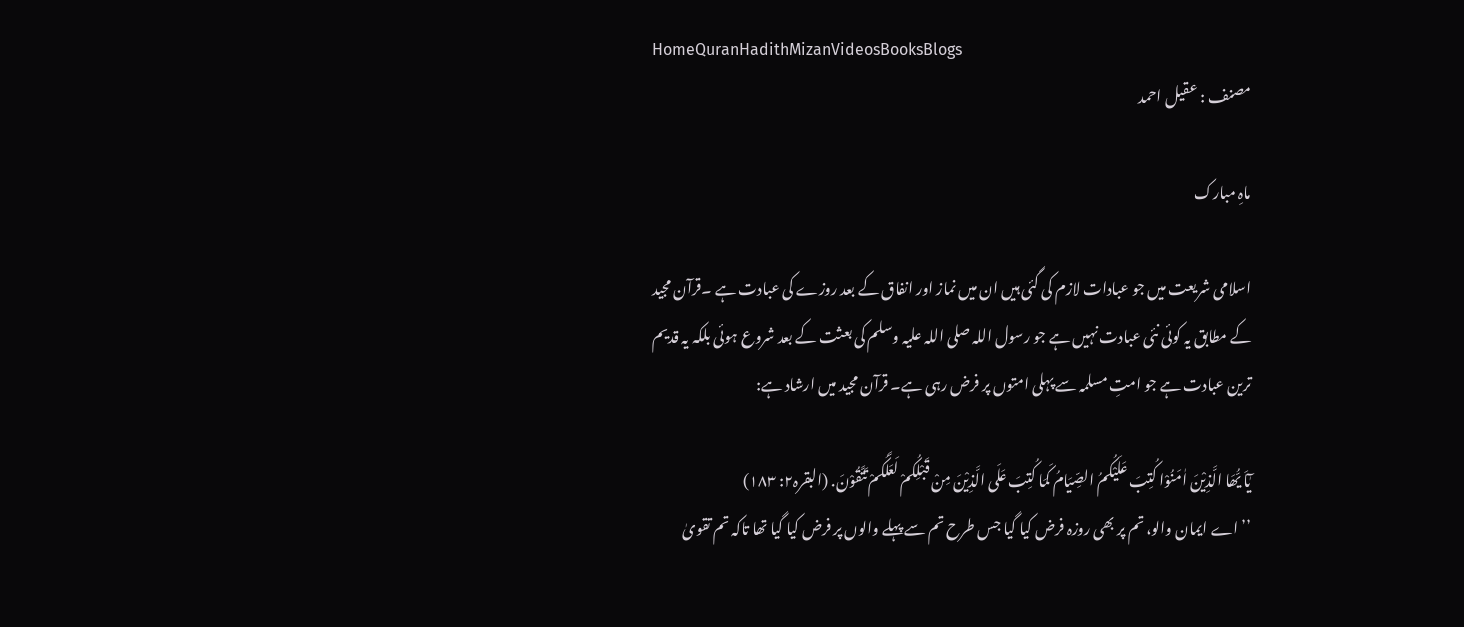HomeQuranHadithMizanVideosBooksBlogs
مصنف : عقیل احمد

ماہِ مبارک

اسلامی شریعت میں جو عبادات لازم کی گئی ہیں ان میں نماز اور انفاق کے بعد روزے کی عبادت ہے ۔قرآن مجید کے مطابق یہ کوئی نئی عبادت نہیں ہے جو رسول اللہ صلی اللہ علیہ وسلم کی بعثت کے بعد شروع ہوئی بلکہ یہ قدیم ترین عبادت ہے جو امتِ مسلمہ سے پہلی امتوں پر فرض رہی ہے۔ قرآن مجید میں ارشاد ہے:

یٰٓاَ یُّھَا الَّذِیْنَ اٰمَنُوْا کُتِبَ عَلَیْکُمُ الصِّیَامُ کَمَا کُتِبَ عَلَی الَّذِیْنَ مِنْ قَبْلِکُمْ لَعَلَّکُمْ تَتَّقُوْنَ. (البقرہ۲: ۱۸۳)
’’اے ایمان والو، تم پر بھی روزہ فرض کیا گیا جس طرح تم سے پہلے والوں پر فرض کیا گیا تھا تاکہ تم تقویٰ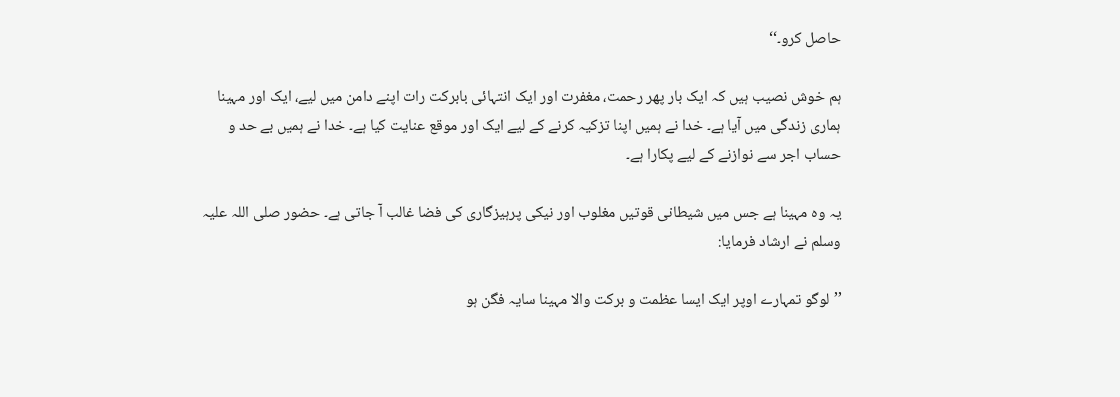حاصل کرو۔‘‘

ہم خوش نصیب ہیں کہ ایک بار پھر رحمت، مغفرت اور ایک انتہائی بابرکت رات اپنے دامن میں لیے، ایک اور مہینا ہماری زندگی میں آیا ہے۔ خدا نے ہمیں اپنا تزکیہ کرنے کے لیے ایک اور موقع عنایت کیا ہے۔ خدا نے ہمیں بے حد و حساب اجر سے نوازنے کے لیے پکارا ہے۔

یہ وہ مہینا ہے جس میں شیطانی قوتیں مغلوب اور نیکی پرہیزگاری کی فضا غالب آ جاتی ہے۔ حضور صلی اللہ علیہ وسلم نے ارشاد فرمایا:

’’لوگو تمہارے اوپر ایک ایسا عظمت و برکت والا مہینا سایہ فگن ہو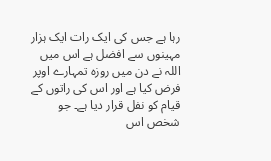رہا ہے جس کی ایک رات ایک ہزار مہینوں سے افضل ہے اس میں اللہ نے دن میں روزہ تمہارے اوپر فرض کیا ہے اور اس کی راتوں کے قیام کو نفل قرار دیا ہے۔ جو شخص اس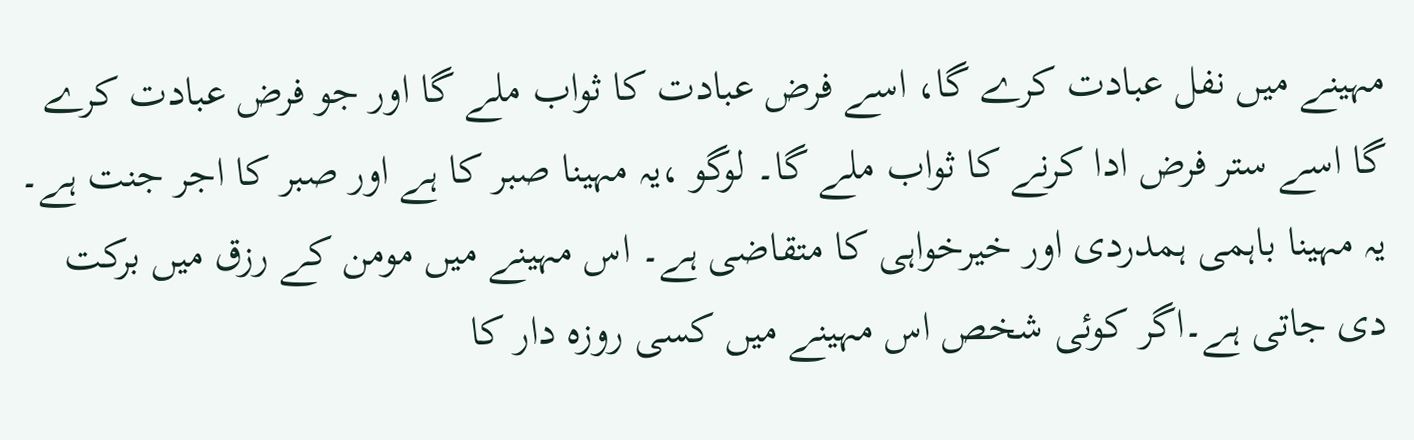مہینے میں نفل عبادت کرے گا، اسے فرض عبادت کا ثواب ملے گا اور جو فرض عبادت کرے گا اسے ستر فرض ادا کرنے کا ثواب ملے گا۔ لوگو ،یہ مہینا صبر کا ہے اور صبر کا اجر جنت ہے۔ یہ مہینا باہمی ہمدردی اور خیرخواہی کا متقاضی ہے۔ اس مہینے میں مومن کے رزق میں برکت دی جاتی ہے۔اگر کوئی شخص اس مہینے میں کسی روزہ دار کا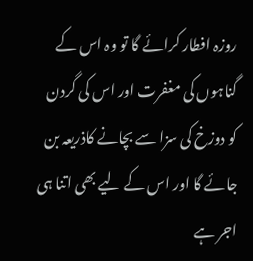روزہ افطار کرائے گا تو وہ اس کے گناہوں کی مغفرت اور اس کی گردن کو دوزخ کی سزا سے بچانے کاذریعہ بن جائے گا اور اس کے لیے بھی اتنا ہی اجر ہے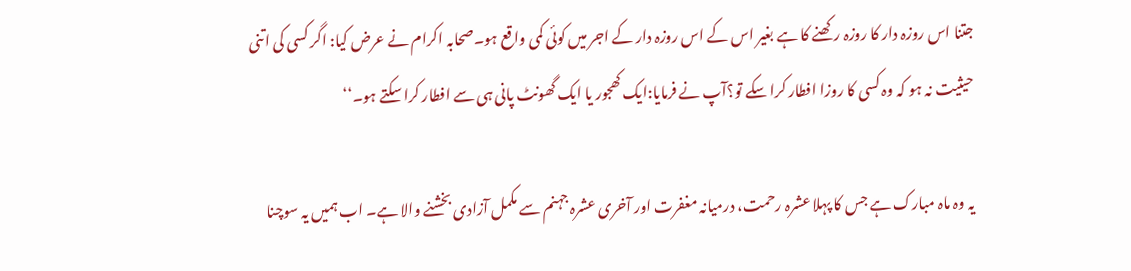جتنا اس روزہ دار کا روزہ رکھنے کا ہے بغیر اس کے اس روزہ دار کے اجر میں کوئی کمی واقع ہو۔صحابہ اکرام نے عرض کیا: اگر کسی کی اتنی حیثیت نہ ہو کہ وہ کسی کا روزا افطار کرا سکے تو؟آپ نے فرمایا:ایک کھجور یا ایک گھونٹ پانی ہی سے افطار کرا سکتے ہو۔‘‘

یہ وہ ماہ مبارک ہے جس کا پہلا عشرہ رحمت، درمیانہ مغفرت اور آخری عشرہ جہنم سے مکمل آزادی بخشنے والا ہے۔ اب ہمیں یہ سوچنا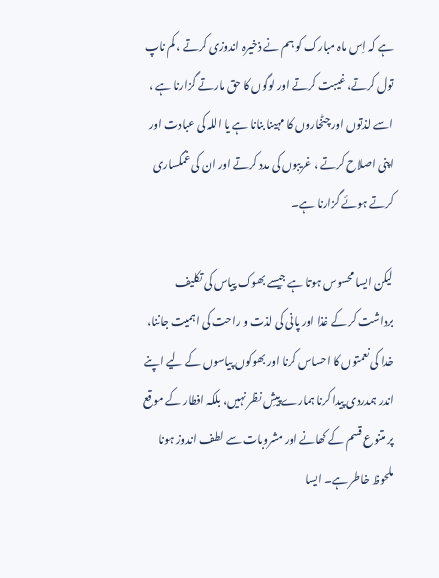ہے کہ اِس ماہ مبارک کو ہم نے ذخیرہ اندوزی کرتے ، کم ناپ تول کرتے، غیبت کرتے اور لوگوں کا حق مارتے گزارنا ہے ، اسے لذتوں اور چٹخاروں کا مہینا بنانا ہے یا اللہ کی عبادت اور اپنی اصلاح کرتے ، غریبوں کی مدد کرتے اور ان کی غمگساری کرتے ہوئے گزارنا ہے۔

لیکن ایسا محسوس ہوتا ہے جیسے بھوک پیاس کی تکلیف برداشت کر کے غذا اور پانی کی لذت و راحت کی اہمیت جاننا، خدا کی نعمتوں کا احساس کرنا اور بھوکوں پیاسوں کے لیے اپنے اندر ہمدردی پیدا کرنا ہمارے پیشِ نظر نہیں، بلکہ افطار کے موقع پر متنوع قسم کے کھانے اور مشروبات سے لطف اندوز ہونا ملحوظ خاطر ہے۔ ایسا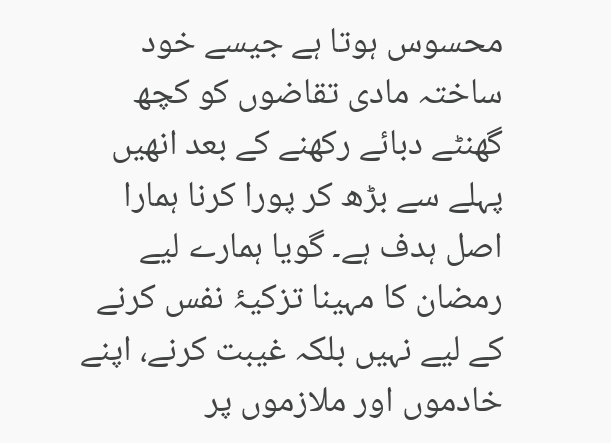محسوس ہوتا ہے جیسے خود ساختہ مادی تقاضوں کو کچھ گھنٹے دبائے رکھنے کے بعد انھیں پہلے سے بڑھ کر پورا کرنا ہمارا اصل ہدف ہے۔ گویا ہمارے لیے رمضان کا مہینا تزکیۂ نفس کرنے کے لیے نہیں بلکہ غیبت کرنے، اپنے خادموں اور ملازموں پر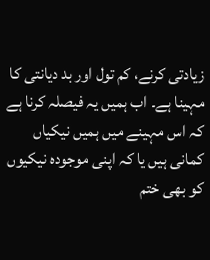زیادتی کرنے، کم تول اور بد دیانتی کا مہینا ہے۔ اب ہمیں یہ فیصلہ کرنا ہے کہ اس مہینے میں ہمیں نیکیاں کمانی ہیں یا کہ اپنی موجودہ نیکیوں کو بھی ختم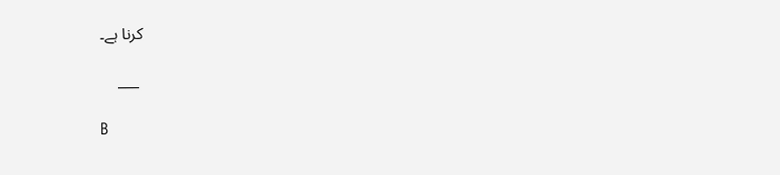کرنا ہے۔

 ___

B